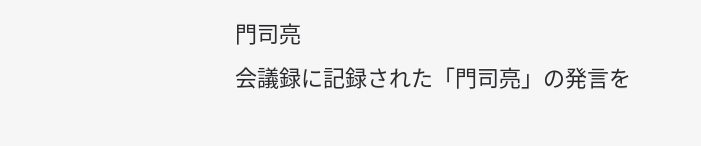門司亮
会議録に記録された「門司亮」の発言を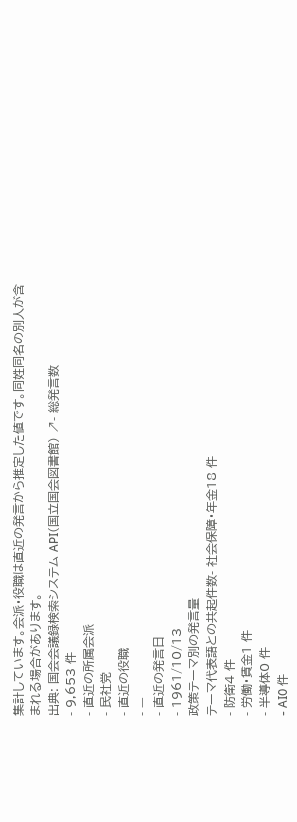集計しています。会派・役職は直近の発言から推定した値です。同姓同名の別人が含まれる場合があります。
出典: 国会会議録検索システム API(国立国会図書館) ↗- 総発言数
- 9,653 件
- 直近の所属会派
- 民社党
- 直近の役職
- —
- 直近の発言日
- 1961/10/13
政策テーマ別の発言量
テーマ代表語との共起件数- 社会保障・年金18 件
- 防衛4 件
- 労働・賃金1 件
- 半導体0 件
- AI0 件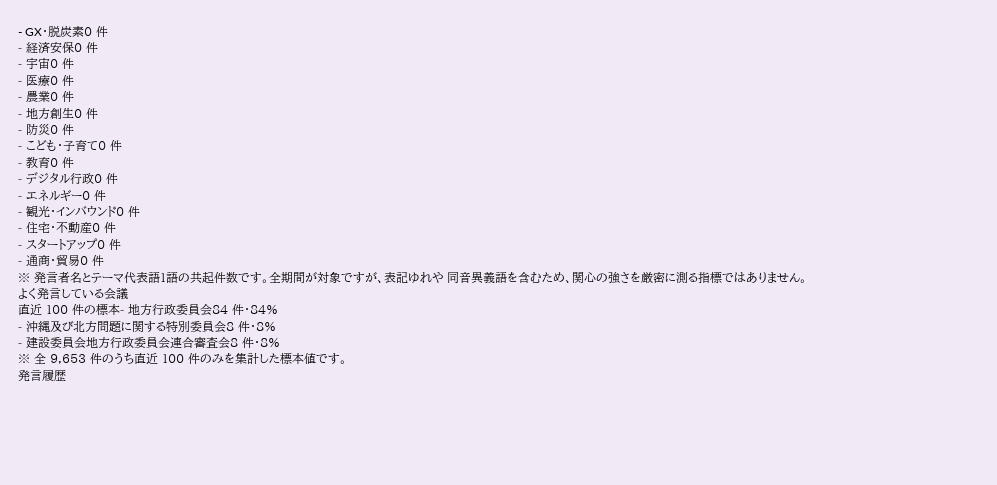- GX・脱炭素0 件
- 経済安保0 件
- 宇宙0 件
- 医療0 件
- 農業0 件
- 地方創生0 件
- 防災0 件
- こども・子育て0 件
- 教育0 件
- デジタル行政0 件
- エネルギー0 件
- 観光・インバウンド0 件
- 住宅・不動産0 件
- スタートアップ0 件
- 通商・貿易0 件
※ 発言者名とテーマ代表語1語の共起件数です。全期間が対象ですが、表記ゆれや 同音異義語を含むため、関心の強さを厳密に測る指標ではありません。
よく発言している会議
直近 100 件の標本- 地方行政委員会84 件・84%
- 沖縄及び北方問題に関する特別委員会8 件・8%
- 建設委員会地方行政委員会連合審査会8 件・8%
※ 全 9,653 件のうち直近 100 件のみを集計した標本値です。
発言履歴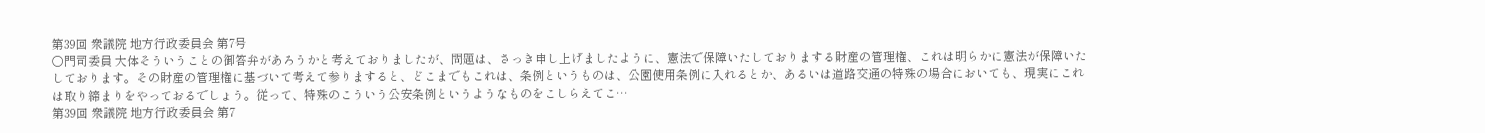第39回 衆議院 地方行政委員会 第7号
○門司委員 大体そういうことの御答弁があろうかと考えておりましたが、問題は、さっき申し上げましたように、憲法で保障いたしておりまする財産の管理権、これは明らかに憲法が保障いたしております。その財産の管理権に基づいて考えて参りますると、どこまでもこれは、条例というものは、公園使用条例に入れるとか、あるいは道路交通の特殊の場合においても、現実にこれは取り締まりをやっておるでしょう。従って、特殊のこういう公安条例というようなものをこしらえてこ…
第39回 衆議院 地方行政委員会 第7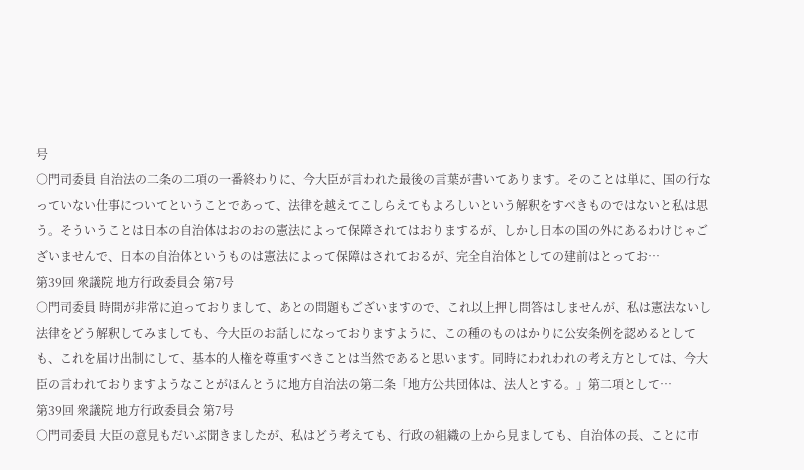号
○門司委員 自治法の二条の二項の一番終わりに、今大臣が言われた最後の言葉が書いてあります。そのことは単に、国の行なっていない仕事についてということであって、法律を越えてこしらえてもよろしいという解釈をすべきものではないと私は思う。そういうことは日本の自治体はおのおの憲法によって保障されてはおりまするが、しかし日本の国の外にあるわけじゃございませんで、日本の自治体というものは憲法によって保障はされておるが、完全自治体としての建前はとってお…
第39回 衆議院 地方行政委員会 第7号
○門司委員 時間が非常に迫っておりまして、あとの問題もございますので、これ以上押し問答はしませんが、私は憲法ないし法律をどう解釈してみましても、今大臣のお話しになっておりますように、この種のものはかりに公安条例を認めるとしても、これを届け出制にして、基本的人権を尊重すべきことは当然であると思います。同時にわれわれの考え方としては、今大臣の言われておりますようなことがほんとうに地方自治法の第二条「地方公共団体は、法人とする。」第二項として…
第39回 衆議院 地方行政委員会 第7号
○門司委員 大臣の意見もだいぶ聞きましたが、私はどう考えても、行政の組織の上から見ましても、自治体の長、ことに市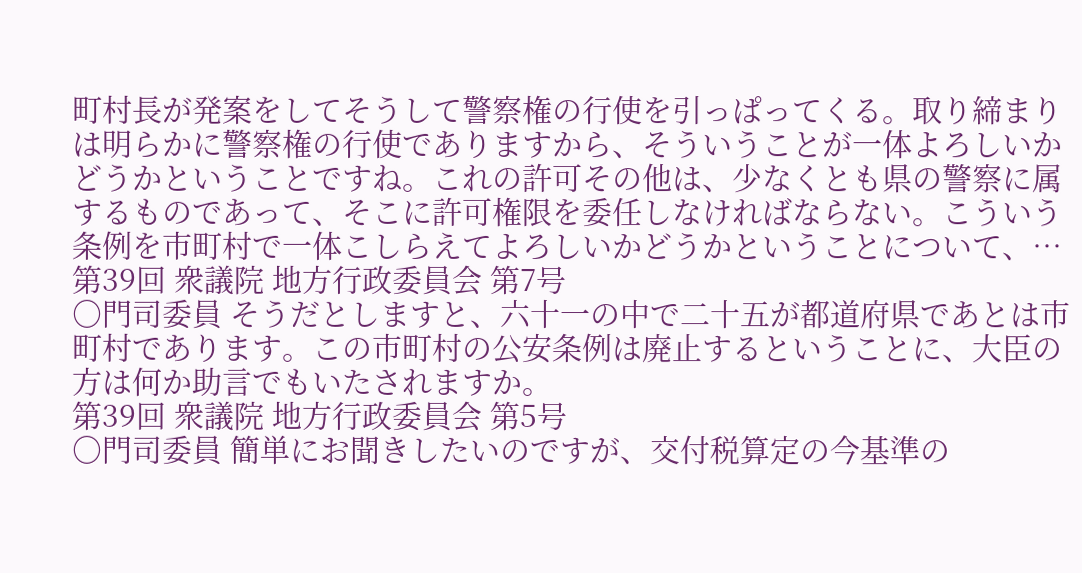町村長が発案をしてそうして警察権の行使を引っぱってくる。取り締まりは明らかに警察権の行使でありますから、そういうことが一体よろしいかどうかということですね。これの許可その他は、少なくとも県の警察に属するものであって、そこに許可権限を委任しなければならない。こういう条例を市町村で一体こしらえてよろしいかどうかということについて、…
第39回 衆議院 地方行政委員会 第7号
○門司委員 そうだとしますと、六十一の中で二十五が都道府県であとは市町村であります。この市町村の公安条例は廃止するということに、大臣の方は何か助言でもいたされますか。
第39回 衆議院 地方行政委員会 第5号
○門司委員 簡単にお聞きしたいのですが、交付税算定の今基準の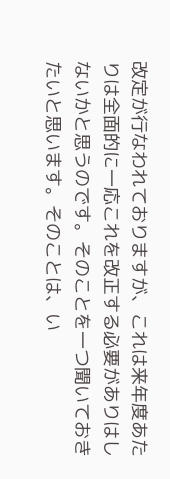改定が行なわれておりますが、これは来年度あたりは全面的に一応これを改正する必要がありはしないかと思うのです。そのことを一つ聞いておきたいと思います。そのことは、い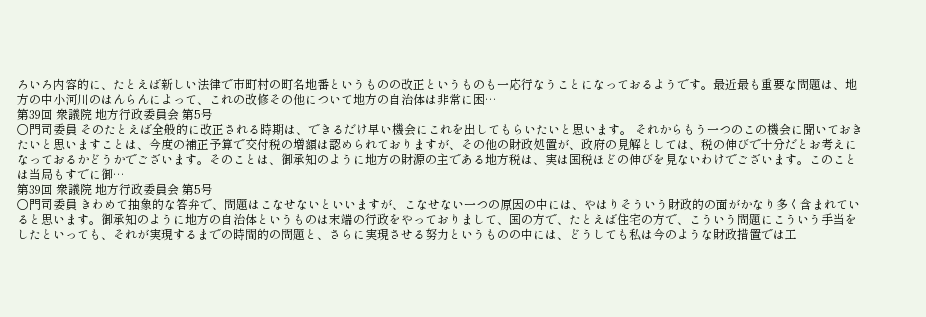ろいろ内容的に、たとえば新しい法律で市町村の町名地番というものの改正というものも一応行なうことになっておるようです。最近最も重要な問題は、地方の中小河川のはんらんによって、これの改修その他について地方の自治体は非常に困…
第39回 衆議院 地方行政委員会 第5号
○門司委員 そのたとえば全般的に改正される時期は、できるだけ早い機会にこれを出してもらいたいと思います。 それからもう一つのこの機会に聞いておきたいと思いますことは、今度の補正予算で交付税の増額は認められておりますが、その他の財政処置が、政府の見解としては、税の伸びで十分だとお考えになっておるかどうかでございます。そのことは、御承知のように地方の財源の主である地方税は、実は国税ほどの伸びを見ないわけでございます。このことは当局もすでに御…
第39回 衆議院 地方行政委員会 第5号
○門司委員 きわめて抽象的な答弁で、問題はこなせないといいますが、こなせない一つの原因の中には、やはりそういう財政的の面がかなり多く含まれていると思います。御承知のように地方の自治体というものは末端の行政をやっておりまして、国の方で、たとえば住宅の方で、こういう問題にこういう手当をしたといっても、それが実現するまでの時間的の問題と、さらに実現させる努力というものの中には、どうしても私は今のような財政措置では工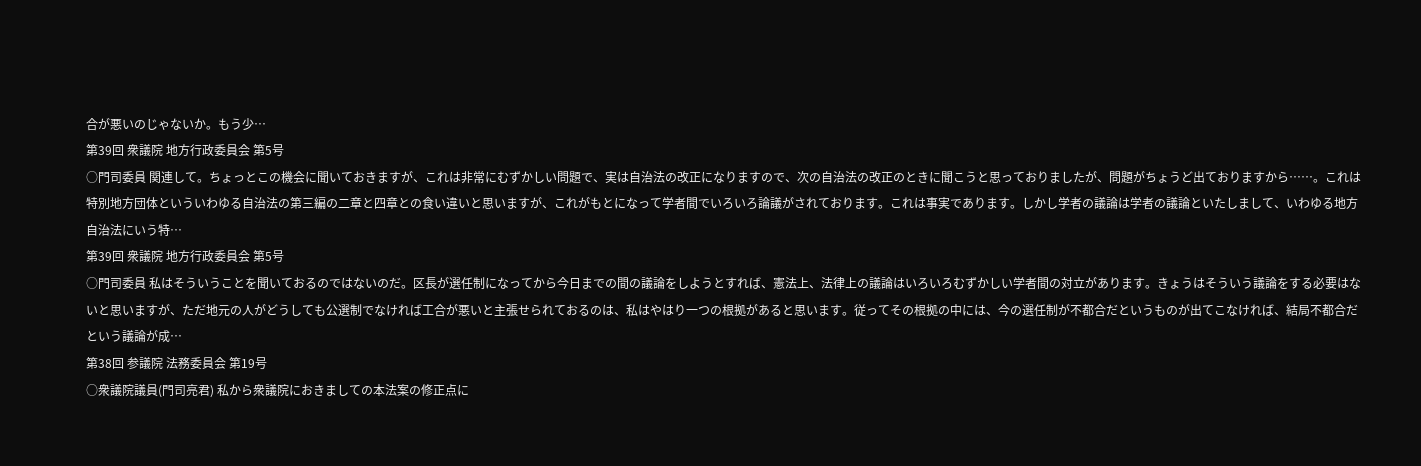合が悪いのじゃないか。もう少…
第39回 衆議院 地方行政委員会 第5号
○門司委員 関連して。ちょっとこの機会に聞いておきますが、これは非常にむずかしい問題で、実は自治法の改正になりますので、次の自治法の改正のときに聞こうと思っておりましたが、問題がちょうど出ておりますから……。これは特別地方団体といういわゆる自治法の第三編の二章と四章との食い違いと思いますが、これがもとになって学者間でいろいろ論議がされております。これは事実であります。しかし学者の議論は学者の議論といたしまして、いわゆる地方自治法にいう特…
第39回 衆議院 地方行政委員会 第5号
○門司委員 私はそういうことを聞いておるのではないのだ。区長が選任制になってから今日までの間の議論をしようとすれば、憲法上、法律上の議論はいろいろむずかしい学者間の対立があります。きょうはそういう議論をする必要はないと思いますが、ただ地元の人がどうしても公選制でなければ工合が悪いと主張せられておるのは、私はやはり一つの根拠があると思います。従ってその根拠の中には、今の選任制が不都合だというものが出てこなければ、結局不都合だという議論が成…
第38回 参議院 法務委員会 第19号
○衆議院議員(門司亮君) 私から衆議院におきましての本法案の修正点に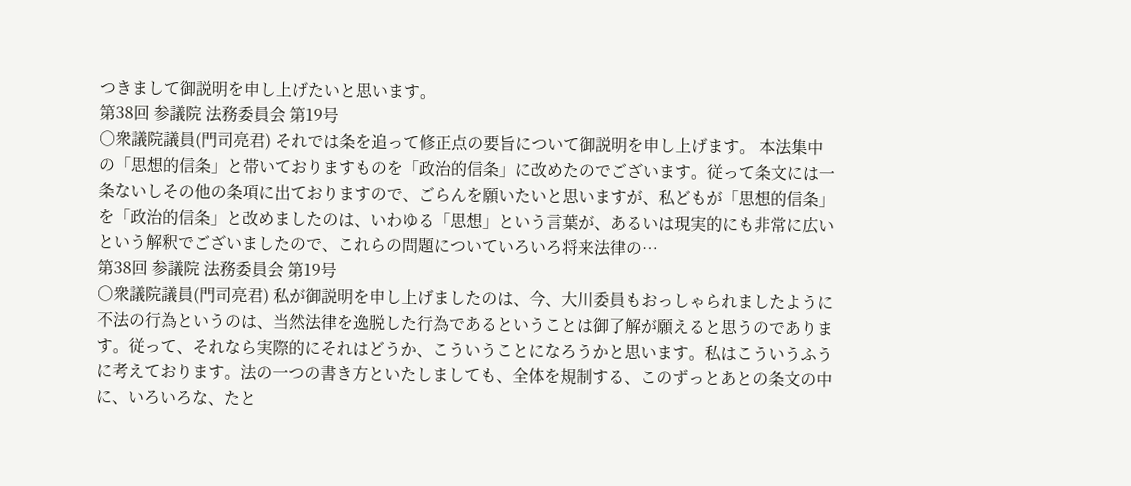つきまして御説明を申し上げたいと思います。
第38回 参議院 法務委員会 第19号
○衆議院議員(門司亮君) それでは条を追って修正点の要旨について御説明を申し上げます。 本法集中の「思想的信条」と帯いておりますものを「政治的信条」に改めたのでございます。従って条文には一条ないしその他の条項に出ておりますので、ごらんを願いたいと思いますが、私どもが「思想的信条」を「政治的信条」と改めましたのは、いわゆる「思想」という言葉が、あるいは現実的にも非常に広いという解釈でございましたので、これらの問題についていろいろ将来法律の…
第38回 参議院 法務委員会 第19号
○衆議院議員(門司亮君) 私が御説明を申し上げましたのは、今、大川委員もおっしゃられましたように不法の行為というのは、当然法律を逸脱した行為であるということは御了解が願えると思うのであります。従って、それなら実際的にそれはどうか、こういうことになろうかと思います。私はこういうふうに考えております。法の一つの書き方といたしましても、全体を規制する、このずっとあとの条文の中に、いろいろな、たと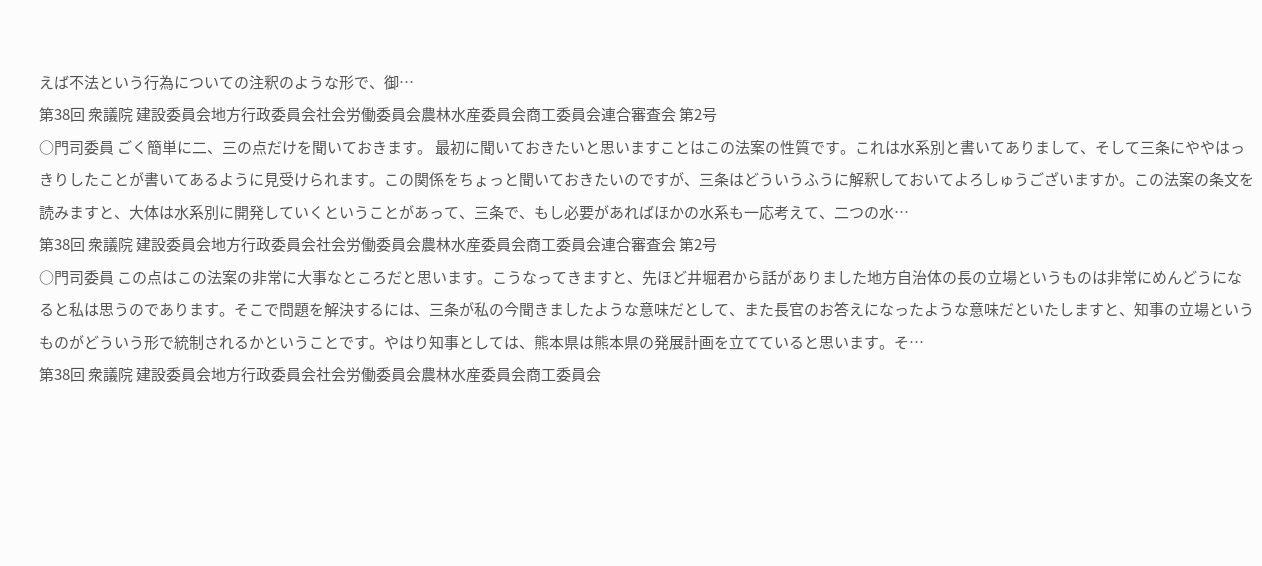えば不法という行為についての注釈のような形で、御…
第38回 衆議院 建設委員会地方行政委員会社会労働委員会農林水産委員会商工委員会連合審査会 第2号
○門司委員 ごく簡単に二、三の点だけを聞いておきます。 最初に聞いておきたいと思いますことはこの法案の性質です。これは水系別と書いてありまして、そして三条にややはっきりしたことが書いてあるように見受けられます。この関係をちょっと聞いておきたいのですが、三条はどういうふうに解釈しておいてよろしゅうございますか。この法案の条文を読みますと、大体は水系別に開発していくということがあって、三条で、もし必要があればほかの水系も一応考えて、二つの水…
第38回 衆議院 建設委員会地方行政委員会社会労働委員会農林水産委員会商工委員会連合審査会 第2号
○門司委員 この点はこの法案の非常に大事なところだと思います。こうなってきますと、先ほど井堀君から話がありました地方自治体の長の立場というものは非常にめんどうになると私は思うのであります。そこで問題を解決するには、三条が私の今聞きましたような意味だとして、また長官のお答えになったような意味だといたしますと、知事の立場というものがどういう形で統制されるかということです。やはり知事としては、熊本県は熊本県の発展計画を立てていると思います。そ…
第38回 衆議院 建設委員会地方行政委員会社会労働委員会農林水産委員会商工委員会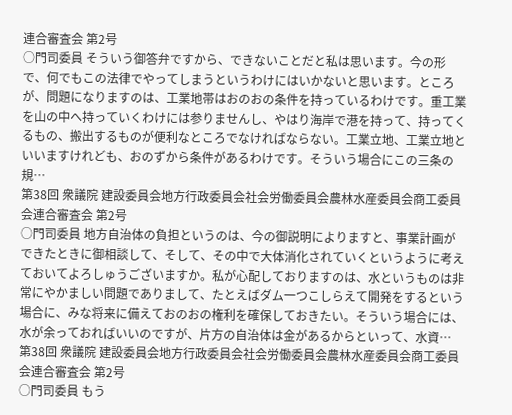連合審査会 第2号
○門司委員 そういう御答弁ですから、できないことだと私は思います。今の形で、何でもこの法律でやってしまうというわけにはいかないと思います。ところが、問題になりますのは、工業地帯はおのおの条件を持っているわけです。重工業を山の中へ持っていくわけには参りませんし、やはり海岸で港を持って、持ってくるもの、搬出するものが便利なところでなければならない。工業立地、工業立地といいますけれども、おのずから条件があるわけです。そういう場合にこの三条の規…
第38回 衆議院 建設委員会地方行政委員会社会労働委員会農林水産委員会商工委員会連合審査会 第2号
○門司委員 地方自治体の負担というのは、今の御説明によりますと、事業計画ができたときに御相談して、そして、その中で大体消化されていくというように考えておいてよろしゅうございますか。私が心配しておりますのは、水というものは非常にやかましい問題でありまして、たとえばダム一つこしらえて開発をするという場合に、みな将来に備えておのおの権利を確保しておきたい。そういう場合には、水が余っておればいいのですが、片方の自治体は金があるからといって、水資…
第38回 衆議院 建設委員会地方行政委員会社会労働委員会農林水産委員会商工委員会連合審査会 第2号
○門司委員 もう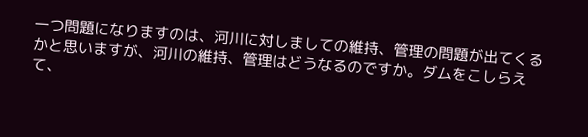一つ問題になりますのは、河川に対しましての維持、管理の問題が出てくるかと思いますが、河川の維持、管理はどうなるのですか。ダムをこしらえて、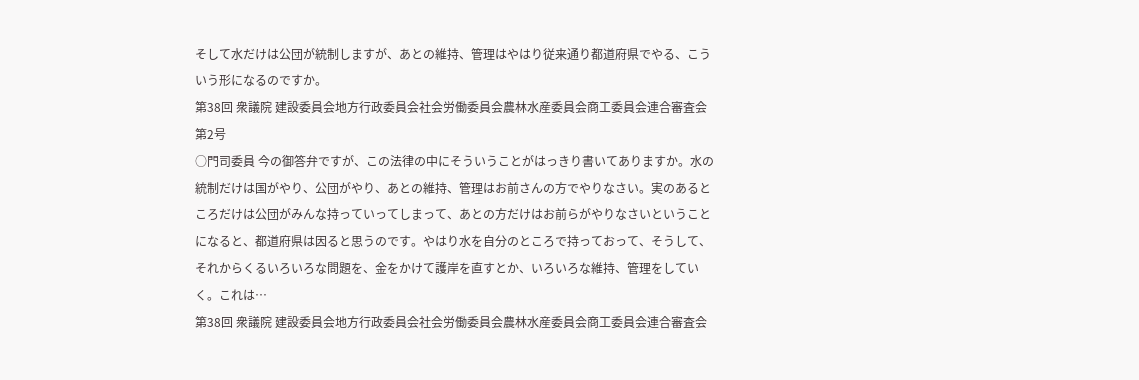そして水だけは公団が統制しますが、あとの維持、管理はやはり従来通り都道府県でやる、こういう形になるのですか。
第38回 衆議院 建設委員会地方行政委員会社会労働委員会農林水産委員会商工委員会連合審査会 第2号
○門司委員 今の御答弁ですが、この法律の中にそういうことがはっきり書いてありますか。水の統制だけは国がやり、公団がやり、あとの維持、管理はお前さんの方でやりなさい。実のあるところだけは公団がみんな持っていってしまって、あとの方だけはお前らがやりなさいということになると、都道府県は因ると思うのです。やはり水を自分のところで持っておって、そうして、それからくるいろいろな問題を、金をかけて護岸を直すとか、いろいろな維持、管理をしていく。これは…
第38回 衆議院 建設委員会地方行政委員会社会労働委員会農林水産委員会商工委員会連合審査会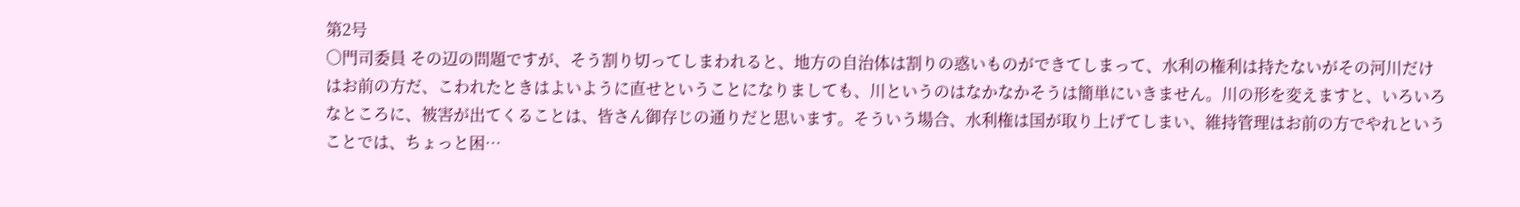第2号
○門司委員 その辺の問題ですが、そう割り切ってしまわれると、地方の自治体は割りの惑いものができてしまって、水利の権利は持たないがその河川だけはお前の方だ、こわれたときはよいように直せということになりましても、川というのはなかなかそうは簡単にいきません。川の形を変えますと、いろいろなところに、被害が出てくることは、皆さん御存じの通りだと思います。そういう場合、水利権は国が取り上げてしまい、維持管理はお前の方でやれということでは、ちょっと困…